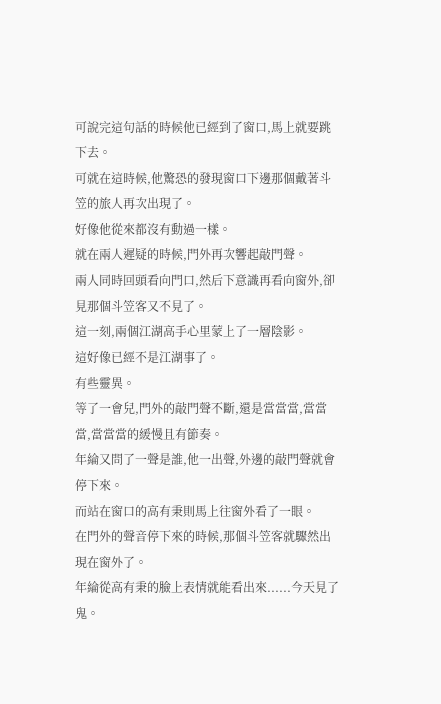可說完這句話的時候他已經到了窗口,馬上就要跳下去。
可就在這時候,他驚恐的發現窗口下邊那個戴著斗笠的旅人再次出現了。
好像他從來都沒有動過一樣。
就在兩人遲疑的時候,門外再次響起敲門聲。
兩人同時回頭看向門口,然后下意識再看向窗外,卻見那個斗笠客又不見了。
這一刻,兩個江湖高手心里蒙上了一層陰影。
這好像已經不是江湖事了。
有些靈異。
等了一會兒,門外的敲門聲不斷,還是當當當,當當當,當當當的緩慢且有節奏。
年綸又問了一聲是誰,他一出聲,外邊的敲門聲就會停下來。
而站在窗口的高有秉則馬上往窗外看了一眼。
在門外的聲音停下來的時候,那個斗笠客就驟然出現在窗外了。
年綸從高有秉的臉上表情就能看出來......今天見了鬼。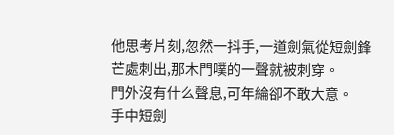他思考片刻,忽然一抖手,一道劍氣從短劍鋒芒處刺出,那木門噗的一聲就被刺穿。
門外沒有什么聲息,可年綸卻不敢大意。
手中短劍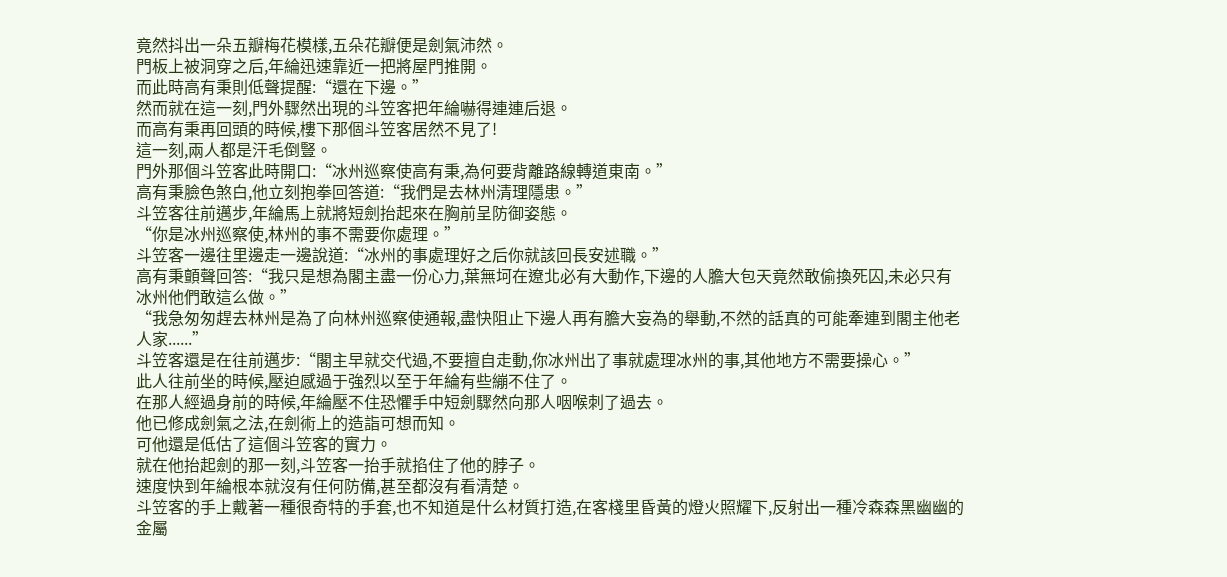竟然抖出一朵五瓣梅花模樣,五朵花瓣便是劍氣沛然。
門板上被洞穿之后,年綸迅速靠近一把將屋門推開。
而此時高有秉則低聲提醒:“還在下邊。”
然而就在這一刻,門外驟然出現的斗笠客把年綸嚇得連連后退。
而高有秉再回頭的時候,樓下那個斗笠客居然不見了!
這一刻,兩人都是汗毛倒豎。
門外那個斗笠客此時開口:“冰州巡察使高有秉,為何要背離路線轉道東南。”
高有秉臉色煞白,他立刻抱拳回答道:“我們是去林州清理隱患。”
斗笠客往前邁步,年綸馬上就將短劍抬起來在胸前呈防御姿態。
“你是冰州巡察使,林州的事不需要你處理。”
斗笠客一邊往里邊走一邊說道:“冰州的事處理好之后你就該回長安述職。”
高有秉顫聲回答:“我只是想為閣主盡一份心力,葉無坷在遼北必有大動作,下邊的人膽大包天竟然敢偷換死囚,未必只有冰州他們敢這么做。”
“我急匆匆趕去林州是為了向林州巡察使通報,盡快阻止下邊人再有膽大妄為的舉動,不然的話真的可能牽連到閣主他老人家......”
斗笠客還是在往前邁步:“閣主早就交代過,不要擅自走動,你冰州出了事就處理冰州的事,其他地方不需要操心。”
此人往前坐的時候,壓迫感過于強烈以至于年綸有些繃不住了。
在那人經過身前的時候,年綸壓不住恐懼手中短劍驟然向那人咽喉刺了過去。
他已修成劍氣之法,在劍術上的造詣可想而知。
可他還是低估了這個斗笠客的實力。
就在他抬起劍的那一刻,斗笠客一抬手就掐住了他的脖子。
速度快到年綸根本就沒有任何防備,甚至都沒有看清楚。
斗笠客的手上戴著一種很奇特的手套,也不知道是什么材質打造,在客棧里昏黃的燈火照耀下,反射出一種冷森森黑幽幽的金屬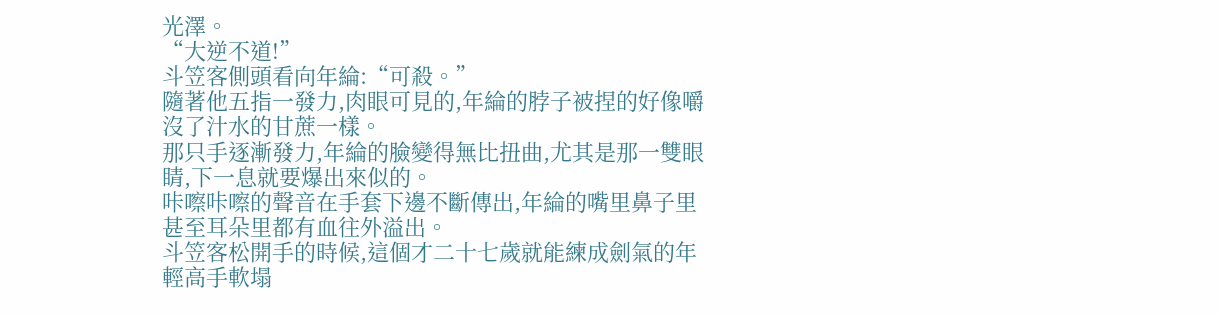光澤。
“大逆不道!”
斗笠客側頭看向年綸:“可殺。”
隨著他五指一發力,肉眼可見的,年綸的脖子被捏的好像嚼沒了汁水的甘蔗一樣。
那只手逐漸發力,年綸的臉變得無比扭曲,尤其是那一雙眼睛,下一息就要爆出來似的。
咔嚓咔嚓的聲音在手套下邊不斷傳出,年綸的嘴里鼻子里甚至耳朵里都有血往外溢出。
斗笠客松開手的時候,這個才二十七歲就能練成劍氣的年輕高手軟塌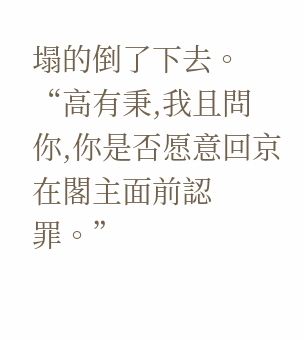塌的倒了下去。
“高有秉,我且問你,你是否愿意回京在閣主面前認罪。”